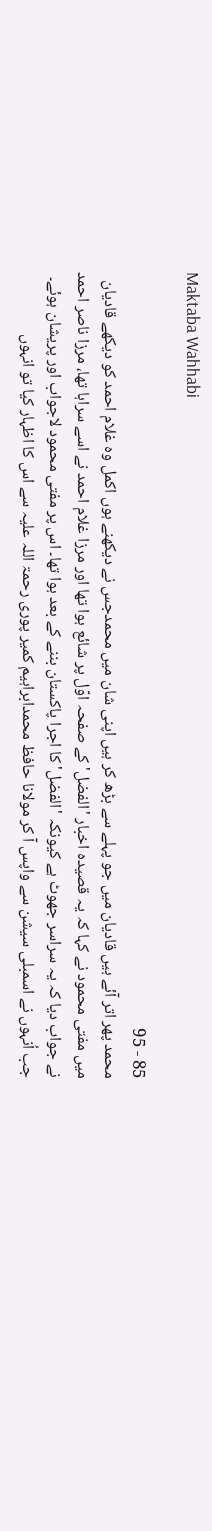Maktaba Wahhabi

85 - 95
محمد پھر اتر آئے ہیں قادیان میں جو پہلے سے بڑھ کر ہیں اپنی شان میں محمدجس نے دیکھنے ہوں اکمل وہ غلام احمد کو دیکھے قادیان میں مفتی محمود نے کہا کہ یہ قصیدہ اخبار 'الفضل' کے صفحہ اوّل پر شائع ہوا تھا اور مرزا غلام احمد نے اسے سراہا تھا، مرزا ناصر احمد نے جواب دیا کہ یہ سراسر جھوٹ ہے کیونکہ 'الفضل' کا اجرا پاکستان بننے کے بعد ہوا تھا۔ اس پر مفتی محمود لاجواب اور پریشان ہوئے۔ جب اُنہوں نے اسمبلی سیشن سے واپس آ کر مولانا حافظ محمدابراہیم کمیر پوری رحمۃ اللہ علیہ سے اس کا اظہار کیا تو انہوں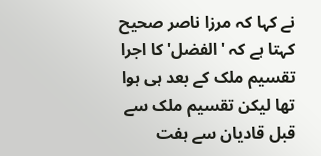نے کہا کہ مرزا ناصر صحیح کہتا ہے کہ 'الفضل' کا اجرا تقسیم ملک کے بعد ہی ہوا تھا لیکن تقسیم ملک سے قبل قادیان سے ہفت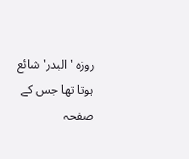روزہ 'البدر' شائع ہوتا تھا جس کے صفحہ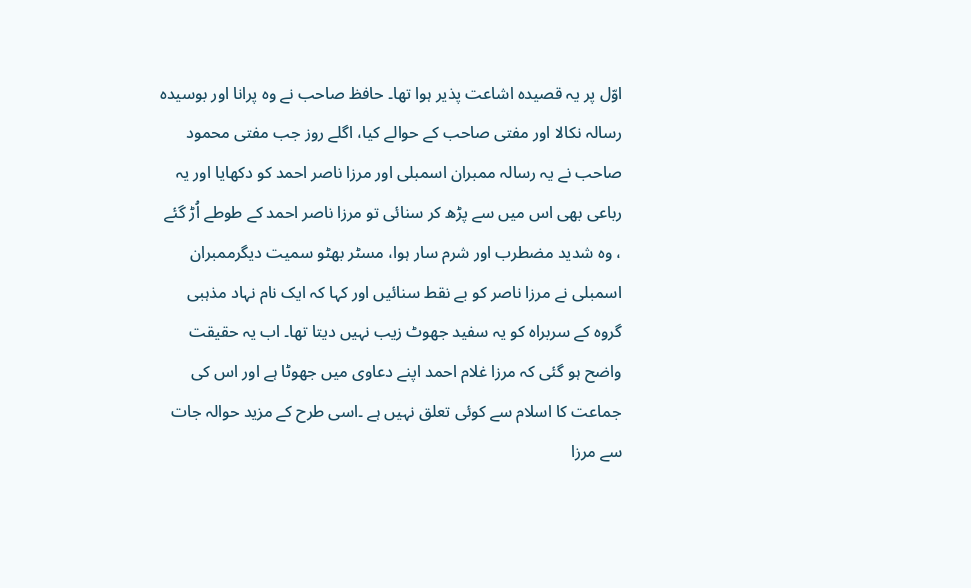اوّل پر یہ قصیدہ اشاعت پذیر ہوا تھا۔ حافظ صاحب نے وہ پرانا اور بوسیدہ رسالہ نکالا اور مفتی صاحب کے حوالے کیا، اگلے روز جب مفتی محمود صاحب نے یہ رسالہ ممبران اسمبلی اور مرزا ناصر احمد کو دکھایا اور یہ رباعی بھی اس میں سے پڑھ کر سنائی تو مرزا ناصر احمد کے طوطے اُڑ گئے ، وہ شدید مضطرب اور شرم سار ہوا، مسٹر بھٹو سمیت دیگرممبران اسمبلی نے مرزا ناصر کو بے نقط سنائیں اور کہا کہ ایک نام نہاد مذہبی گروہ کے سربراہ کو یہ سفید جھوٹ زیب نہیں دیتا تھا۔ اب یہ حقیقت واضح ہو گئی کہ مرزا غلام احمد اپنے دعاوی میں جھوٹا ہے اور اس کی جماعت کا اسلام سے کوئی تعلق نہیں ہے ۔اسی طرح کے مزید حوالہ جات سے مرزا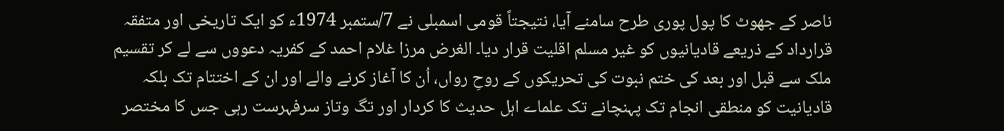ناصر کے جھوٹ کا پول پوری طرح سامنے آیا، نتیجتاً قومی اسمبلی نے 7/ستمبر 1974ء کو ایک تاریخی اور متفقہ قرارداد کے ذریعے قادیانیوں کو غیر مسلم اقلیت قرار دیا۔ الغرض مرزا غلام احمد کے کفریہ دعووں سے لے کر تقسیم ملک سے قبل اور بعد کی ختم نبوت کی تحریکوں کے روحِ رواں، اُن کا آغاز کرنے والے اور ان کے اختتام تک بلکہ قادیانیت کو منطقی انجام تک پہنچانے تک علماے اہل حدیث کا کردار اور تگ وتاز سرفہرست رہی جس کا مختصر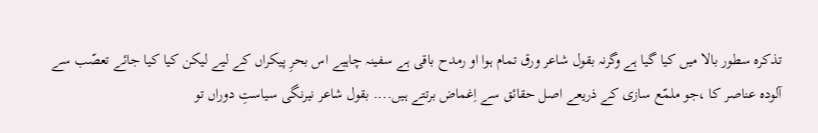تذکرہ سطور بالا میں کیا گیا ہے وگرنہ بقول شاعر ورق تمام ہوا او رمدح باقی ہے سفینہ چاہیے اس بحرِ پیکراں کے لیے لیکن کیا کیا جائے تعصّب سے آلودہ عناصر کا ،جو ملمّع سازی کے ذریعے اصل حقائق سے اِغماض برتتے ہیں.... بقول شاعر نیرنگی سیاستِ دوراں تو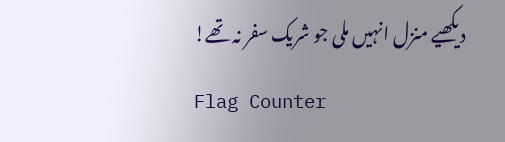دیکھیے منزل انہیں ملی جو شریک سفر نہ تھے!
Flag Counter